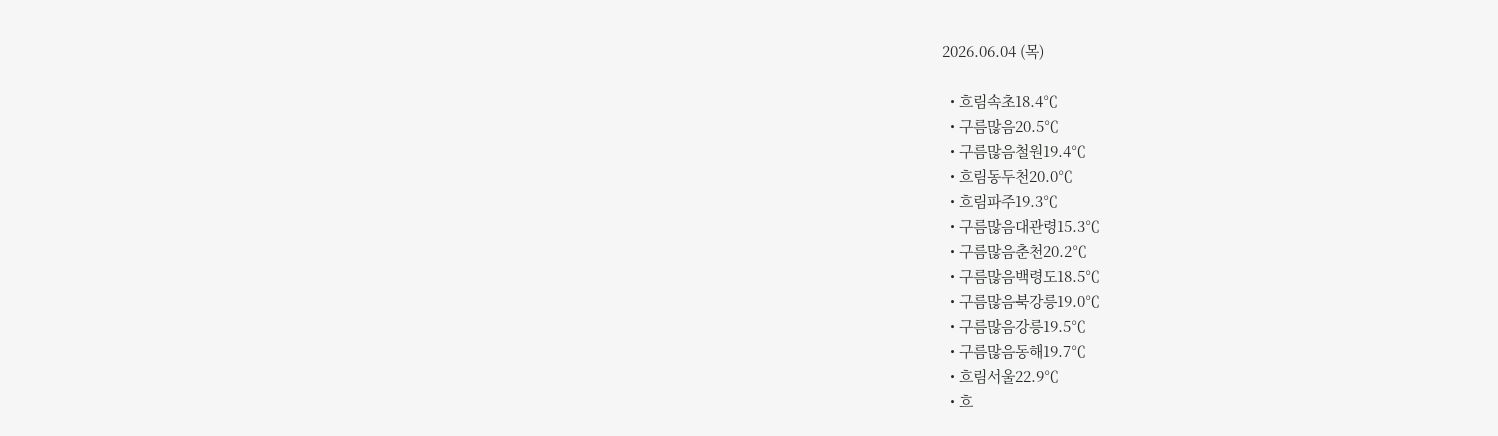2026.06.04 (목)

  • 흐림속초18.4℃
  • 구름많음20.5℃
  • 구름많음철원19.4℃
  • 흐림동두천20.0℃
  • 흐림파주19.3℃
  • 구름많음대관령15.3℃
  • 구름많음춘천20.2℃
  • 구름많음백령도18.5℃
  • 구름많음북강릉19.0℃
  • 구름많음강릉19.5℃
  • 구름많음동해19.7℃
  • 흐림서울22.9℃
  • 흐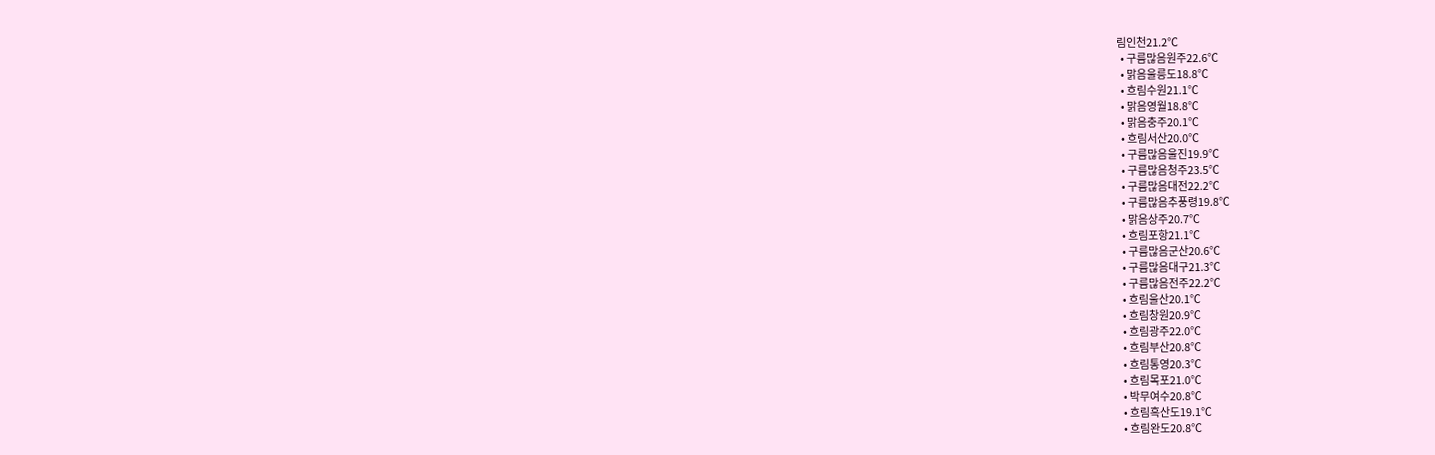림인천21.2℃
  • 구름많음원주22.6℃
  • 맑음울릉도18.8℃
  • 흐림수원21.1℃
  • 맑음영월18.8℃
  • 맑음충주20.1℃
  • 흐림서산20.0℃
  • 구름많음울진19.9℃
  • 구름많음청주23.5℃
  • 구름많음대전22.2℃
  • 구름많음추풍령19.8℃
  • 맑음상주20.7℃
  • 흐림포항21.1℃
  • 구름많음군산20.6℃
  • 구름많음대구21.3℃
  • 구름많음전주22.2℃
  • 흐림울산20.1℃
  • 흐림창원20.9℃
  • 흐림광주22.0℃
  • 흐림부산20.8℃
  • 흐림통영20.3℃
  • 흐림목포21.0℃
  • 박무여수20.8℃
  • 흐림흑산도19.1℃
  • 흐림완도20.8℃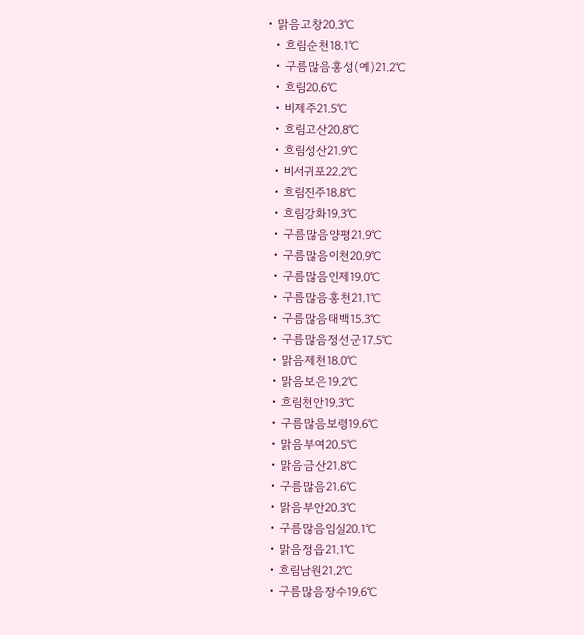• 맑음고창20.3℃
  • 흐림순천18.1℃
  • 구름많음홍성(예)21.2℃
  • 흐림20.6℃
  • 비제주21.5℃
  • 흐림고산20.8℃
  • 흐림성산21.9℃
  • 비서귀포22.2℃
  • 흐림진주18.8℃
  • 흐림강화19.3℃
  • 구름많음양평21.9℃
  • 구름많음이천20.9℃
  • 구름많음인제19.0℃
  • 구름많음홍천21.1℃
  • 구름많음태백15.3℃
  • 구름많음정선군17.5℃
  • 맑음제천18.0℃
  • 맑음보은19.2℃
  • 흐림천안19.3℃
  • 구름많음보령19.6℃
  • 맑음부여20.5℃
  • 맑음금산21.8℃
  • 구름많음21.6℃
  • 맑음부안20.3℃
  • 구름많음임실20.1℃
  • 맑음정읍21.1℃
  • 흐림남원21.2℃
  • 구름많음장수19.6℃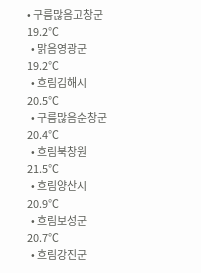• 구름많음고창군19.2℃
  • 맑음영광군19.2℃
  • 흐림김해시20.5℃
  • 구름많음순창군20.4℃
  • 흐림북창원21.5℃
  • 흐림양산시20.9℃
  • 흐림보성군20.7℃
  • 흐림강진군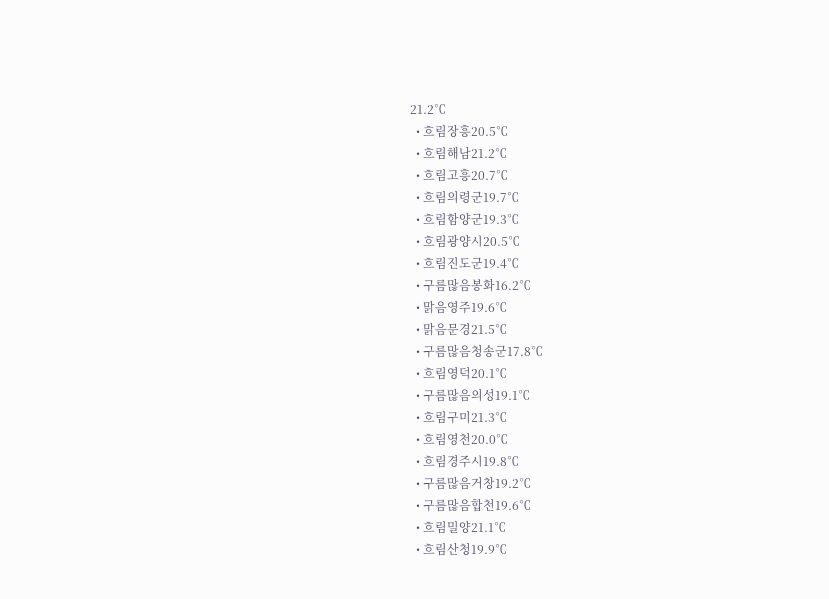21.2℃
  • 흐림장흥20.5℃
  • 흐림해남21.2℃
  • 흐림고흥20.7℃
  • 흐림의령군19.7℃
  • 흐림함양군19.3℃
  • 흐림광양시20.5℃
  • 흐림진도군19.4℃
  • 구름많음봉화16.2℃
  • 맑음영주19.6℃
  • 맑음문경21.5℃
  • 구름많음청송군17.8℃
  • 흐림영덕20.1℃
  • 구름많음의성19.1℃
  • 흐림구미21.3℃
  • 흐림영천20.0℃
  • 흐림경주시19.8℃
  • 구름많음거창19.2℃
  • 구름많음합천19.6℃
  • 흐림밀양21.1℃
  • 흐림산청19.9℃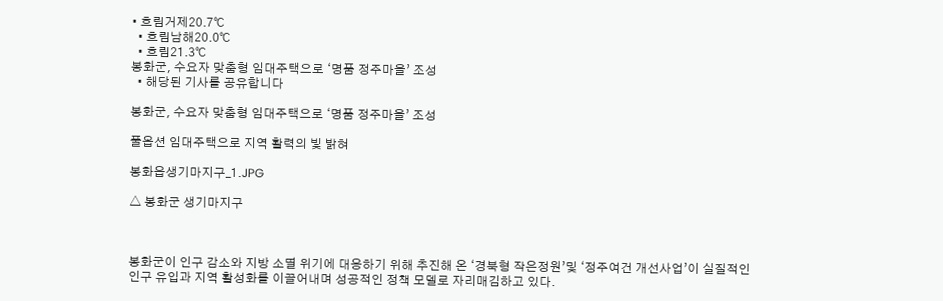• 흐림거제20.7℃
  • 흐림남해20.0℃
  • 흐림21.3℃
봉화군, 수요자 맞춤형 임대주택으로 ‘명품 정주마을’ 조성
  • 해당된 기사를 공유합니다

봉화군, 수요자 맞춤형 임대주택으로 ‘명품 정주마을’ 조성

풀옵션 임대주택으로 지역 활력의 빛 밝혀

봉화읍생기마지구_1.JPG

△ 봉화군 생기마지구



봉화군이 인구 감소와 지방 소멸 위기에 대응하기 위해 추진해 온 ‘경북형 작은정원’및 ‘정주여건 개선사업’이 실질적인 인구 유입과 지역 활성화를 이끌어내며 성공적인 정책 모델로 자리매김하고 있다.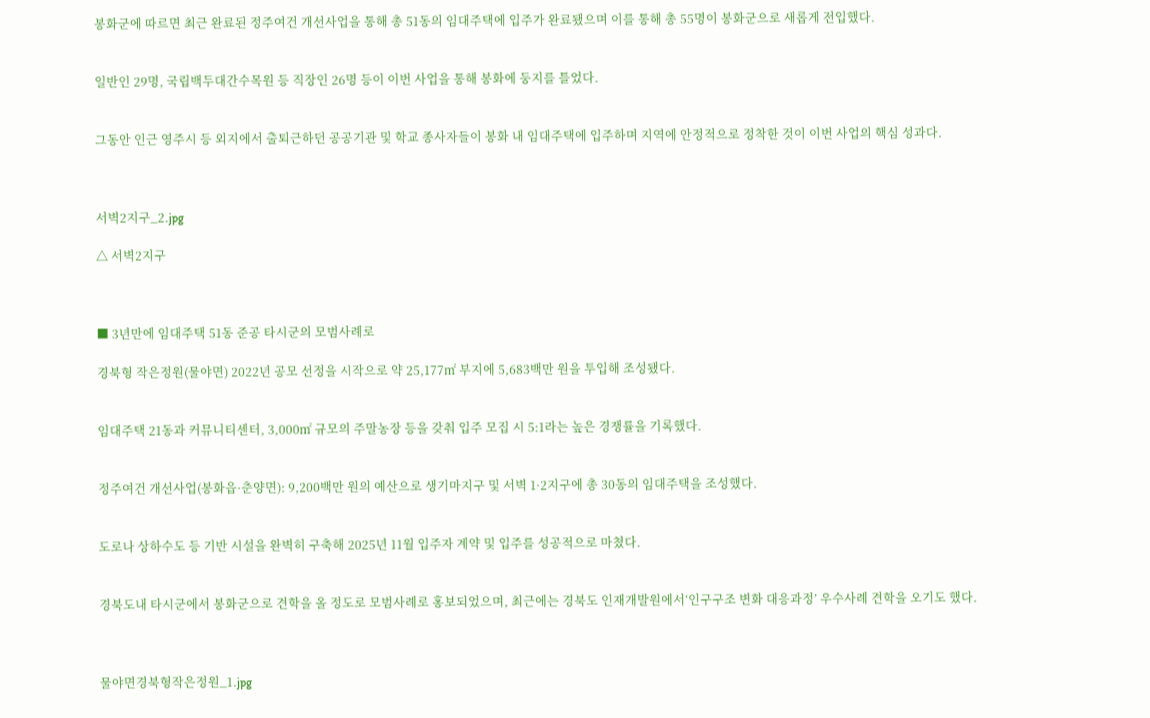봉화군에 따르면 최근 완료된 정주여건 개선사업을 통해 총 51동의 임대주택에 입주가 완료됐으며 이를 통해 총 55명이 봉화군으로 새롭게 전입했다.


일반인 29명, 국립백두대간수목원 등 직장인 26명 등이 이번 사업을 통해 봉화에 둥지를 틀었다.


그동안 인근 영주시 등 외지에서 출퇴근하던 공공기관 및 학교 종사자들이 봉화 내 임대주택에 입주하며 지역에 안정적으로 정착한 것이 이번 사업의 핵심 성과다.



서벽2지구_2.jpg

△ 서벽2지구



■ 3년만에 임대주택 51동 준공 타시군의 모범사례로

경북형 작은정원(물야면) 2022년 공모 선정을 시작으로 약 25,177㎡ 부지에 5,683백만 원을 투입해 조성됐다.


임대주택 21동과 커뮤니티센터, 3,000㎡ 규모의 주말농장 등을 갖춰 입주 모집 시 5:1라는 높은 경쟁률을 기록했다.


정주여건 개선사업(봉화읍·춘양면): 9,200백만 원의 예산으로 생기마지구 및 서벽 1·2지구에 총 30동의 임대주택을 조성했다.


도로나 상하수도 등 기반 시설을 완벽히 구축해 2025년 11월 입주자 계약 및 입주를 성공적으로 마쳤다.


경북도내 타시군에서 봉화군으로 견학을 올 정도로 모범사례로 홍보되었으며, 최근에는 경북도 인재개발원에서‘인구구조 변화 대응과정’ 우수사례 견학을 오기도 했다.



물야면경북형작은정원_1.jpg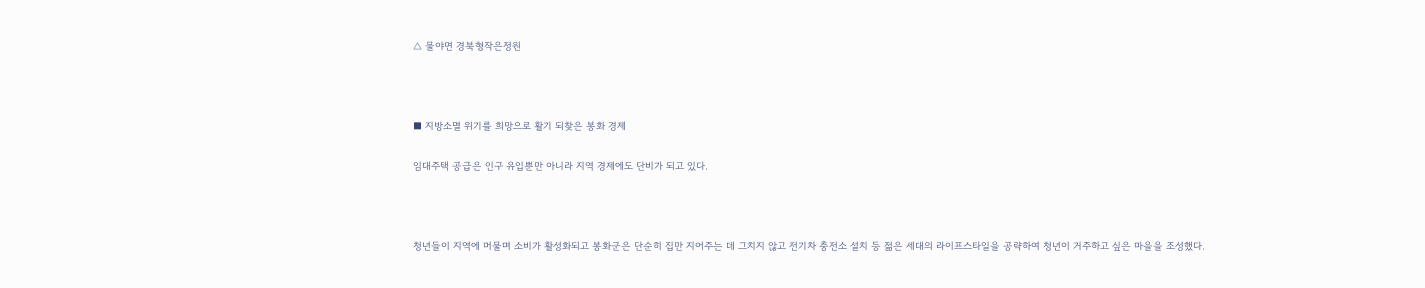△ 물야면 경북형작은정원



■ 지방소멸 위기를 희망으로 활기 되찾은 봉화 경제

임대주택 공급은 인구 유입뿐만 아니라 지역 경제에도 단비가 되고 있다.



청년들이 지역에 머물며 소비가 활성화되고 봉화군은 단순히 집만 지어주는 데 그치지 않고 전기차 충전소 설치 등 젊은 세대의 라이프스타일을 공략하여 청년이 거주하고 싶은 마을을 조성했다.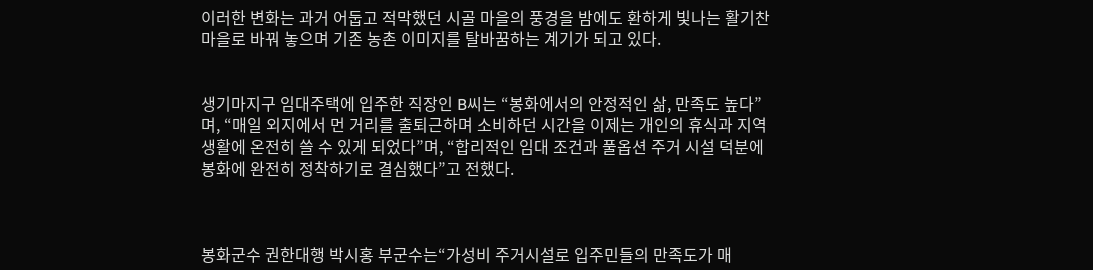이러한 변화는 과거 어둡고 적막했던 시골 마을의 풍경을 밤에도 환하게 빛나는 활기찬 마을로 바꿔 놓으며 기존 농촌 이미지를 탈바꿈하는 계기가 되고 있다.


생기마지구 임대주택에 입주한 직장인 B씨는 “봉화에서의 안정적인 삶, 만족도 높다”며, “매일 외지에서 먼 거리를 출퇴근하며 소비하던 시간을 이제는 개인의 휴식과 지역 생활에 온전히 쓸 수 있게 되었다”며, “합리적인 임대 조건과 풀옵션 주거 시설 덕분에 봉화에 완전히 정착하기로 결심했다”고 전했다.



봉화군수 권한대행 박시홍 부군수는“가성비 주거시설로 입주민들의 만족도가 매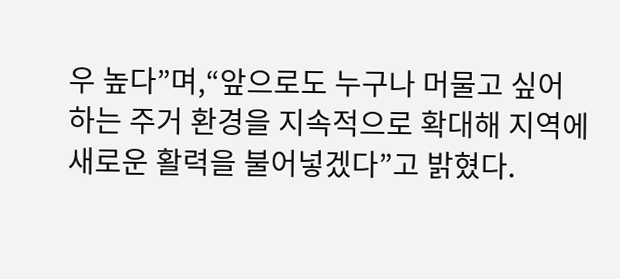우 높다”며,“앞으로도 누구나 머물고 싶어 하는 주거 환경을 지속적으로 확대해 지역에 새로운 활력을 불어넣겠다”고 밝혔다.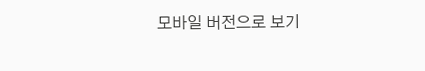모바일 버전으로 보기